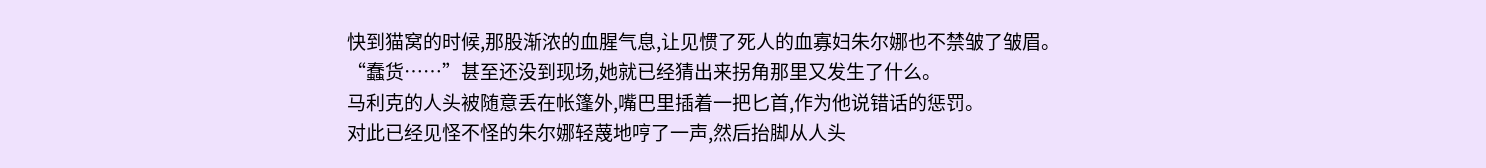快到猫窝的时候,那股渐浓的血腥气息,让见惯了死人的血寡妇朱尔娜也不禁皱了皱眉。
“蠢货……”甚至还没到现场,她就已经猜出来拐角那里又发生了什么。
马利克的人头被随意丢在帐篷外,嘴巴里插着一把匕首,作为他说错话的惩罚。
对此已经见怪不怪的朱尔娜轻蔑地哼了一声,然后抬脚从人头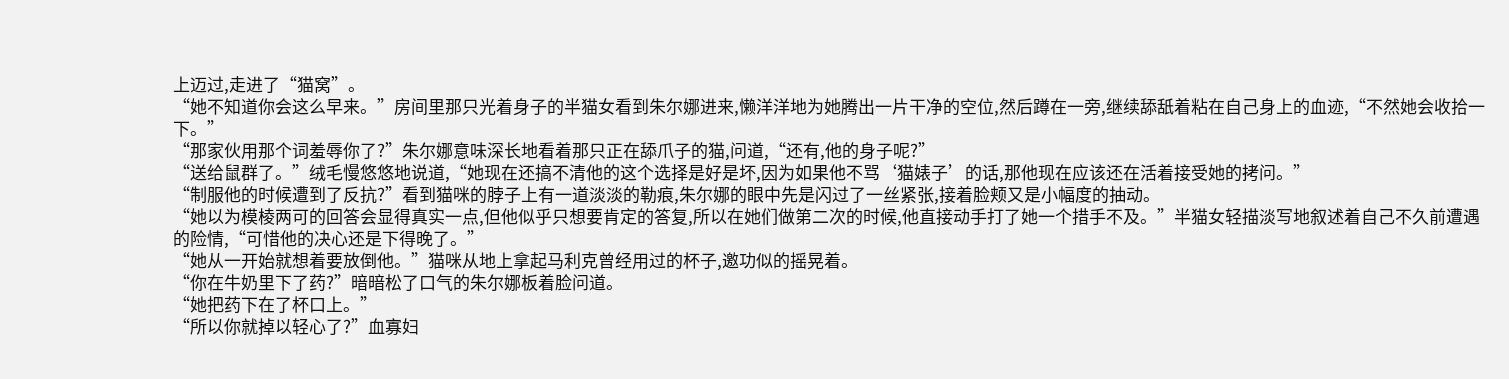上迈过,走进了“猫窝”。
“她不知道你会这么早来。”房间里那只光着身子的半猫女看到朱尔娜进来,懒洋洋地为她腾出一片干净的空位,然后蹲在一旁,继续舔舐着粘在自己身上的血迹,“不然她会收拾一下。”
“那家伙用那个词羞辱你了?”朱尔娜意味深长地看着那只正在舔爪子的猫,问道,“还有,他的身子呢?”
“送给鼠群了。”绒毛慢悠悠地说道,“她现在还搞不清他的这个选择是好是坏,因为如果他不骂‘猫婊子’的话,那他现在应该还在活着接受她的拷问。”
“制服他的时候遭到了反抗?”看到猫咪的脖子上有一道淡淡的勒痕,朱尔娜的眼中先是闪过了一丝紧张,接着脸颊又是小幅度的抽动。
“她以为模棱两可的回答会显得真实一点,但他似乎只想要肯定的答复,所以在她们做第二次的时候,他直接动手打了她一个措手不及。”半猫女轻描淡写地叙述着自己不久前遭遇的险情,“可惜他的决心还是下得晚了。”
“她从一开始就想着要放倒他。”猫咪从地上拿起马利克曾经用过的杯子,邀功似的摇晃着。
“你在牛奶里下了药?”暗暗松了口气的朱尔娜板着脸问道。
“她把药下在了杯口上。”
“所以你就掉以轻心了?”血寡妇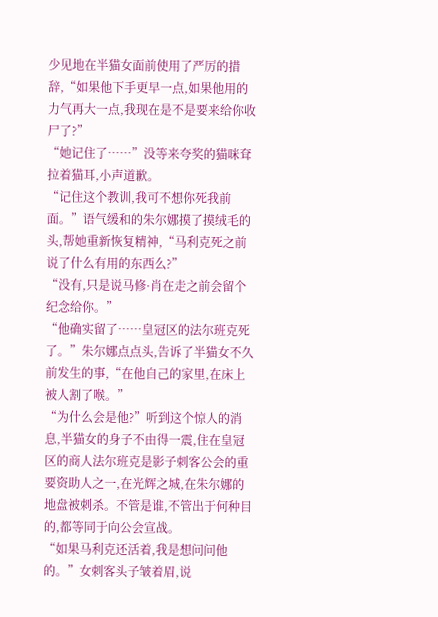少见地在半猫女面前使用了严厉的措辞,“如果他下手更早一点,如果他用的力气再大一点,我现在是不是要来给你收尸了?”
“她记住了……”没等来夸奖的猫咪耷拉着猫耳,小声道歉。
“记住这个教训,我可不想你死我前面。”语气缓和的朱尔娜摸了摸绒毛的头,帮她重新恢复精神,“马利克死之前说了什么有用的东西么?”
“没有,只是说马修·肖在走之前会留个纪念给你。”
“他确实留了……皇冠区的法尔班克死了。”朱尔娜点点头,告诉了半猫女不久前发生的事,“在他自己的家里,在床上被人割了喉。”
“为什么会是他?”听到这个惊人的消息,半猫女的身子不由得一震,住在皇冠区的商人法尔班克是影子刺客公会的重要资助人之一,在光辉之城,在朱尔娜的地盘被刺杀。不管是谁,不管出于何种目的,都等同于向公会宣战。
“如果马利克还活着,我是想问问他的。”女刺客头子皱着眉,说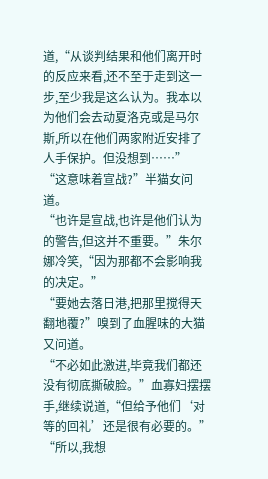道,“从谈判结果和他们离开时的反应来看,还不至于走到这一步,至少我是这么认为。我本以为他们会去动夏洛克或是马尔斯,所以在他们两家附近安排了人手保护。但没想到……”
“这意味着宣战?”半猫女问道。
“也许是宣战,也许是他们认为的警告,但这并不重要。”朱尔娜冷笑,“因为那都不会影响我的决定。”
“要她去落日港,把那里搅得天翻地覆?”嗅到了血腥味的大猫又问道。
“不必如此激进,毕竟我们都还没有彻底撕破脸。”血寡妇摆摆手,继续说道,“但给予他们‘对等的回礼’还是很有必要的。”
“所以,我想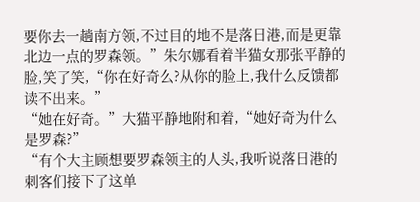要你去一趟南方领,不过目的地不是落日港,而是更靠北边一点的罗森领。”朱尔娜看着半猫女那张平静的脸,笑了笑,“你在好奇么?从你的脸上,我什么反馈都读不出来。”
“她在好奇。”大猫平静地附和着,“她好奇为什么是罗森?”
“有个大主顾想要罗森领主的人头,我听说落日港的刺客们接下了这单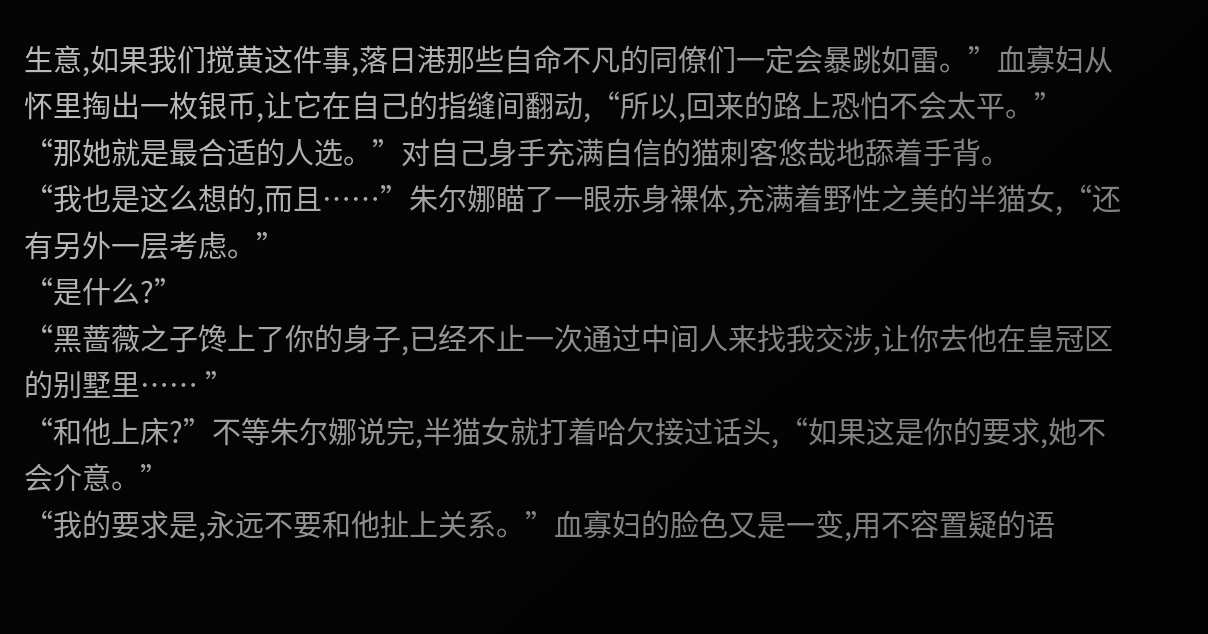生意,如果我们搅黄这件事,落日港那些自命不凡的同僚们一定会暴跳如雷。”血寡妇从怀里掏出一枚银币,让它在自己的指缝间翻动,“所以,回来的路上恐怕不会太平。”
“那她就是最合适的人选。”对自己身手充满自信的猫刺客悠哉地舔着手背。
“我也是这么想的,而且……”朱尔娜瞄了一眼赤身裸体,充满着野性之美的半猫女,“还有另外一层考虑。”
“是什么?”
“黑蔷薇之子馋上了你的身子,已经不止一次通过中间人来找我交涉,让你去他在皇冠区的别墅里…… ”
“和他上床?”不等朱尔娜说完,半猫女就打着哈欠接过话头,“如果这是你的要求,她不会介意。”
“我的要求是,永远不要和他扯上关系。”血寡妇的脸色又是一变,用不容置疑的语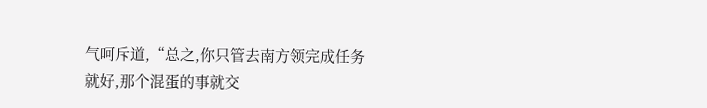气呵斥道,“总之,你只管去南方领完成任务就好,那个混蛋的事就交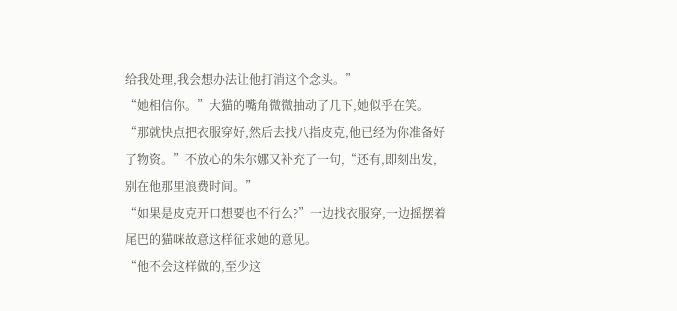给我处理,我会想办法让他打消这个念头。”
“她相信你。”大猫的嘴角微微抽动了几下,她似乎在笑。
“那就快点把衣服穿好,然后去找八指皮克,他已经为你准备好了物资。”不放心的朱尔娜又补充了一句,“还有,即刻出发,别在他那里浪费时间。”
“如果是皮克开口想要也不行么?”一边找衣服穿,一边摇摆着尾巴的猫咪故意这样征求她的意见。
“他不会这样做的,至少这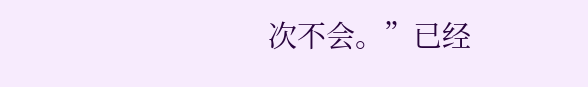次不会。”已经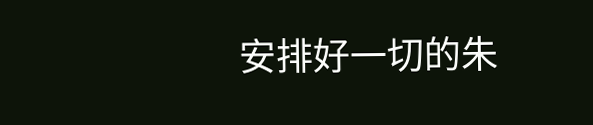安排好一切的朱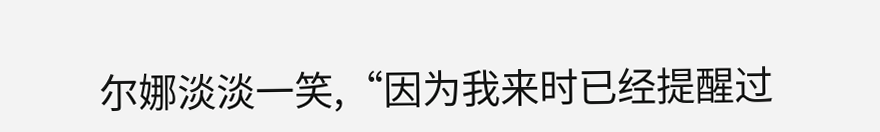尔娜淡淡一笑,“因为我来时已经提醒过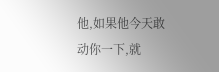他,如果他今天敢动你一下,就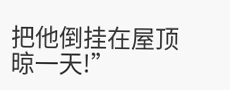把他倒挂在屋顶晾一天!”